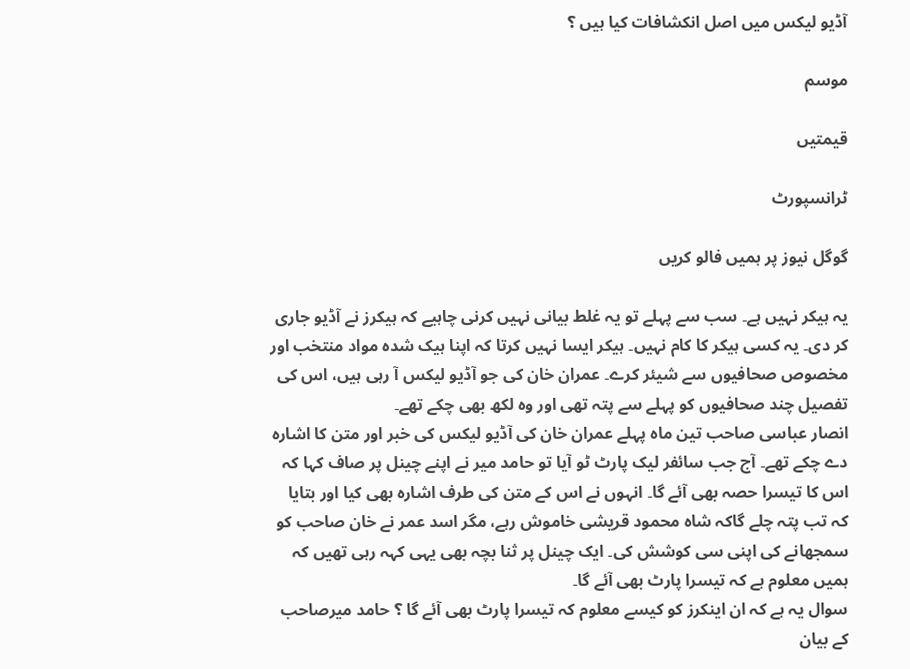آڈیو لیکس میں اصل انکشافات کیا ہیں ؟

موسم

قیمتیں

ٹرانسپورٹ

گوگل نیوز پر ہمیں فالو کریں

یہ ہیکر نہیں ہے۔ سب سے پہلے تو یہ غلط بیانی نہیں کرنی چاہیے کہ ہیکرز نے آڈیو جاری کر دی۔ یہ کسی ہیکر کا کام نہیں۔ ہیکر ایسا نہیں کرتا کہ اپنا ہیک شدہ مواد منتخب اور مخصوص صحافیوں سے شیئر کرے۔ عمران خان کی جو آڈیو لیکس آ رہی ہیں، اس کی تفصیل چند صحافیوں کو پہلے سے پتہ تھی اور وہ لکھ بھی چکے تھے۔
انصار عباسی صاحب تین ماہ پہلے عمران خان کی آڈیو لیکس کی خبر اور متن کا اشارہ دے چکے تھے۔ آج جب سائفر لیک پارٹ ٹو آیا تو حامد میر نے اپنے چینل پر صاف کہا کہ اس کا تیسرا حصہ بھی آئے گا۔ انہوں نے اس کے متن کی طرف اشارہ بھی کیا اور بتایا کہ تب پتہ چلے گاکہ شاہ محمود قریشی خاموش رہے، مگر اسد عمر نے خان صاحب کو سمجھانے کی اپنی سی کوشش کی۔ ایک چینل پر ثنا بچہ بھی یہی کہہ رہی تھیں کہ ہمیں معلوم ہے کہ تیسرا پارٹ بھی آئے گا۔
سوال یہ ہے کہ ان اینکرز کو کیسے معلوم کہ تیسرا پارٹ بھی آئے گا ؟ حامد میرصاحب کے بیان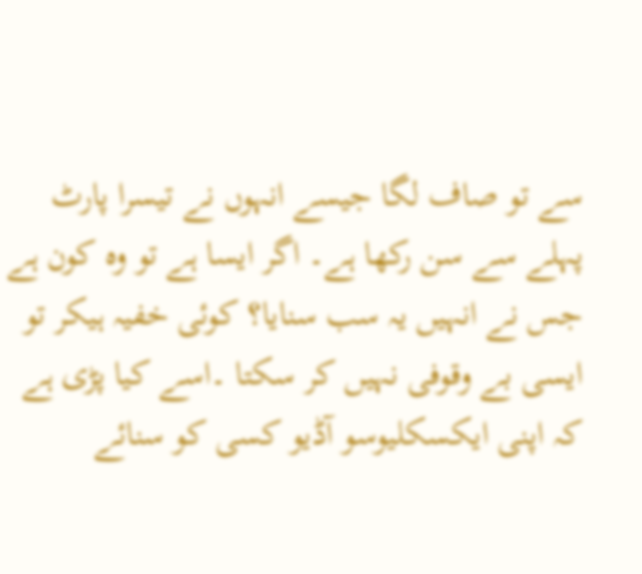سے تو صاف لگا جیسے انہوں نے تیسرا پارٹ پہلے سے سن رکھا ہے۔ اگر ایسا ہے تو وہ کون ہے جس نے انہیں یہ سب سنایا؟ کوئی خفیہ ہیکر تو ایسی بے وقوفی نہیں کر سکتا ۔اسے کیا پڑی ہے کہ اپنی ایکسکلیوسو آڈیو کسی کو سنائے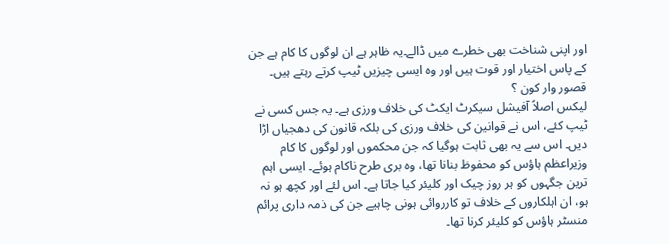اور اپنی شناخت بھی خطرے میں ڈالے۔یہ ظاہر ہے ان لوگوں کا کام ہے جن کے پاس اختیار اور قوت ہیں اور وہ ایسی چیزیں ٹیپ کرتے رہتے ہیں۔
قصور وار کون ؟
لیکس اصلاً آفیشل سیکرٹ ایکٹ کی خلاف ورزی ہے۔ یہ جس کسی نے ٹیپ کئے، اس نے قوانین کی خلاف ورزی کی بلکہ قانون کی دھجیاں اڑا دیں۔ اس سے یہ بھی ثابت ہوگیا کہ جن محکموں اور لوگوں کا کام وزیراعظم ہاؤس کو محفوظ بنانا تھا، وہ بری طرح ناکام ہوئے۔ ایسی اہم ترین جگہوں کو ہر روز چیک اور کلیئر کیا جاتا ہے۔ اس لئے اور کچھ ہو نہ ہو، ان اہلکاروں کے خلاف تو کارروائی ہونی چاہیے جن کی ذمہ داری پرائم منسٹر ہاؤس کو کلیئر کرنا تھا۔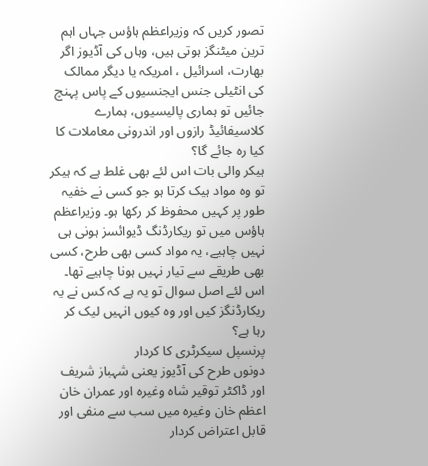تصور کریں کہ وزیراعظم ہاؤس جہاں اہم ترین میٹنگز ہوتی ہیں، وہاں کی آڈیوز اگر بھارت، اسرائیل ، امریکہ یا دیگر ممالک کی انٹیلی جنس ایجنسیوں کے پاس پہنچ جائیں تو ہماری پالیسیوں، ہمارے کلاسیفائیڈ رازوں اور اندرونی معاملات کا کیا رہ جائے گا؟
ہیکر والی بات اس لئے بھی غلط ہے کہ ہیکر تو وہ مواد ہیک کرتا ہو جو کسی نے خفیہ طور پر کہیں محفوظ کر رکھا ہو۔ وزیراعظم ہاؤس میں تو ریکارڈنگ ڈیوائسز ہونی ہی نہیں چاہیے، یہ مواد کسی بھی طرح، کسی بھی طریقے سے تیار نہیں ہونا چاہیے تھا۔ اس لئے اصل سوال تو یہ ہے کہ کس نے یہ ریکارڈنگز کیں اور وہ کیوں انہیں لیک کر رہا ہے؟
پرنسپل سیکرٹری کا کردار
دونوں طرح کی آڈیوز یعنی شہباز شریف اور ڈاکٹر توقیر شاہ وغیرہ اور عمران خان اعظم خان وغیرہ میں سب سے منفی اور قابل اعتراض کردار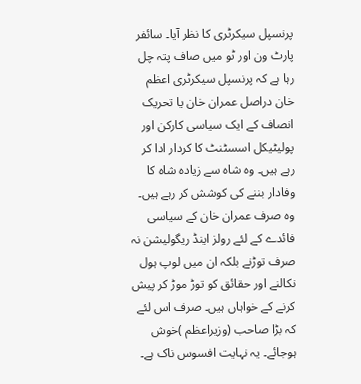پرنسپل سیکرٹری کا نظر آیا۔ سائفر پارٹ ون اور ٹو میں صاف پتہ چل رہا ہے کہ پرنسپل سیکرٹری اعظم خان دراصل عمران خان یا تحریک انصاف کے ایک سیاسی کارکن اور پولیٹیکل اسسٹنٹ کا کردار ادا کر رہے ہیں۔ وہ شاہ سے زیادہ شاہ کا وفادار بننے کی کوشش کر رہے ہیں۔ وہ صرف عمران خان کے سیاسی فائدے کے لئے رولز اینڈ ریگولیشن نہ صرف توڑنے بلکہ ان میں لوپ ہول نکالنے اور حقائق کو توڑ موڑ کر پیش کرنے کے خواہاں ہیں۔ صرف اس لئے کہ بڑا صاحب (وزیراعظم )خوش ہوجائے۔ یہ نہایت افسوس ناک ہے۔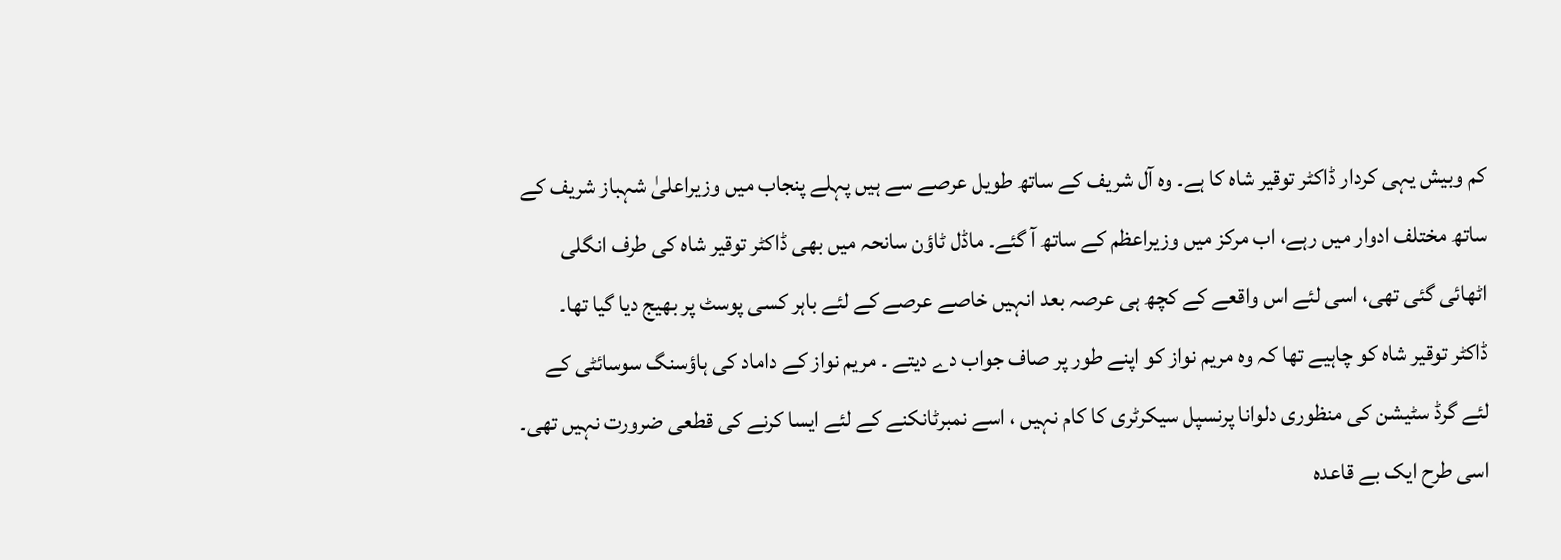کم وبیش یہی کردار ڈاکٹر توقیر شاہ کا ہے۔ وہ آل شریف کے ساتھ طویل عرصے سے ہیں پہلے پنجاب میں وزیراعلیٰ شہباز شریف کے ساتھ مختلف ادوار میں رہے، اب مرکز میں وزیراعظم کے ساتھ آ گئے۔ ماڈل ٹاؤن سانحہ میں بھی ڈاکٹر توقیر شاہ کی طرف انگلی اٹھائی گئی تھی، اسی لئے اس واقعے کے کچھ ہی عرصہ بعد انہیں خاصے عرصے کے لئے باہر کسی پوسٹ پر بھیج دیا گیا تھا۔
ڈاکٹر توقیر شاہ کو چاہیے تھا کہ وہ مریم نواز کو اپنے طور پر صاف جواب دے دیتے ۔ مریم نواز کے داماد کی ہاؤسنگ سوسائٹی کے لئے گرڈ سٹیشن کی منظوری دلوانا پرنسپل سیکرٹری کا کام نہیں ، اسے نمبرٹانکنے کے لئے ایسا کرنے کی قطعی ضرورت نہیں تھی۔ اسی طرح ایک بے قاعدہ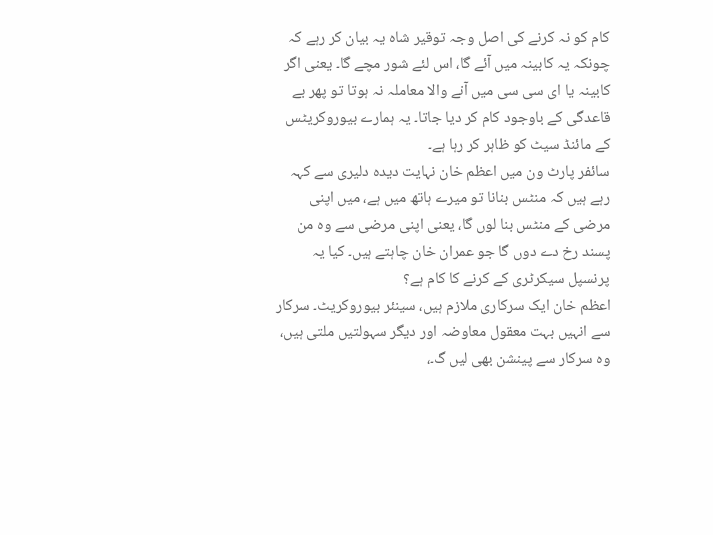کام کو نہ کرنے کی اصل وجہ توقیر شاہ یہ بیان کر رہے کہ چونکہ یہ کابینہ میں آئے گا، اس لئے شور مچے گا۔ یعنی اگر کابینہ یا ای سی سی میں آنے والا معاملہ نہ ہوتا تو پھر بے قاعدگی کے باوجود کام کر دیا جاتا۔ یہ ہمارے بیوروکریٹس کے مائنڈ سیٹ کو ظاہر کر رہا ہے۔
سائفر پارٹ ون میں اعظم خان نہایت دیدہ دلیری سے کہہ رہے ہیں کہ منٹس بنانا تو میرے ہاتھ میں ہے، میں اپنی مرضی کے منٹس بنا لوں گا، یعنی اپنی مرضی سے وہ من پسند رخ دے دوں گا جو عمران خان چاہتے ہیں۔ کیا یہ پرنسپل سیکرٹری کے کرنے کا کام ہے؟
اعظم خان ایک سرکاری ملازم ہیں، سینئر بیوروکریٹ۔ سرکار سے انہیں بہت معقول معاوضہ اور دیگر سہولتیں ملتی ہیں، وہ سرکار سے پینشن بھی لیں گ۔،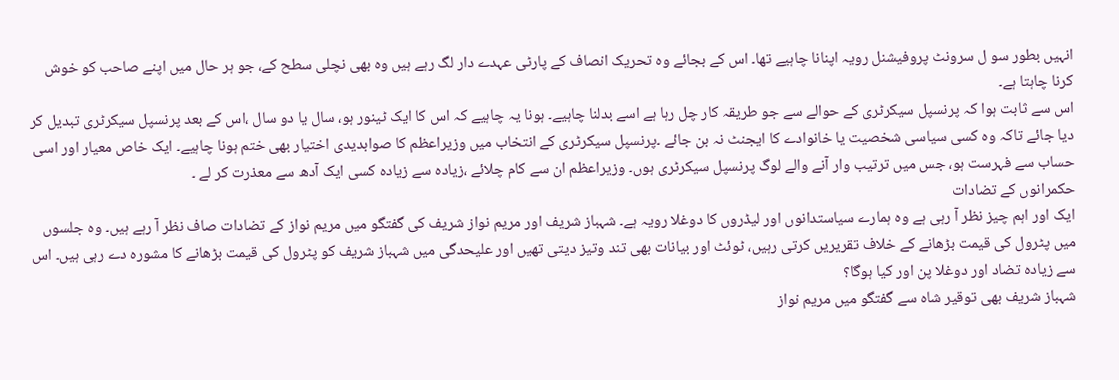انہیں بطور سو ل سرونٹ پروفیشنل رویہ اپنانا چاہیے تھا۔ اس کے بجائے وہ تحریک انصاف کے پارٹی عہدے دار لگ رہے ہیں وہ بھی نچلی سطح کے، جو ہر حال میں اپنے صاحب کو خوش کرنا چاہتا ہے۔
اس سے ثابت ہوا کہ پرنسپل سیکرٹری کے حوالے سے جو طریقہ کار چل رہا ہے اسے بدلنا چاہیے۔ ہونا یہ چاہیے کہ اس کا ایک ٹینور ہو، سال یا دو سال ،اس کے بعد پرنسپل سیکرٹری تبدیل کر دیا جائے تاکہ وہ کسی سیاسی شخصیت یا خانوادے کا ایجنٹ نہ بن جائے ۔پرنسپل سیکرٹری کے انتخاب میں وزیراعظم کا صوابدیدی اختیار بھی ختم ہونا چاہیے۔ ایک خاص معیار اور اسی حساب سے فہرست ہو، جس میں ترتیب وار آنے والے لوگ پرنسپل سیکرٹری ہوں۔ وزیراعظم ان سے کام چلائے ،زیادہ سے زیادہ کسی ایک آدھ سے معذرت کر لے ۔
حکمرانوں کے تضادات
ایک اور اہم چیز نظر آ رہی ہے وہ ہمارے سیاستدانوں اور لیڈروں کا دوغلا رویہ ہے۔ شہباز شریف اور مریم نواز شریف کی گفتگو میں مریم نواز کے تضادات صاف نظر آ رہے ہیں۔ وہ جلسوں میں پٹرول کی قیمت بڑھانے کے خلاف تقریریں کرتی رہیں، ٹوئٹ اور بیانات بھی تند وتیز دیتی تھیں اور علیحدگی میں شہباز شریف کو پٹرول کی قیمت بڑھانے کا مشورہ دے رہی ہیں۔ اس سے زیادہ تضاد اور دوغلا پن اور کیا ہوگا؟
شہباز شریف بھی توقیر شاہ سے گفتگو میں مریم نواز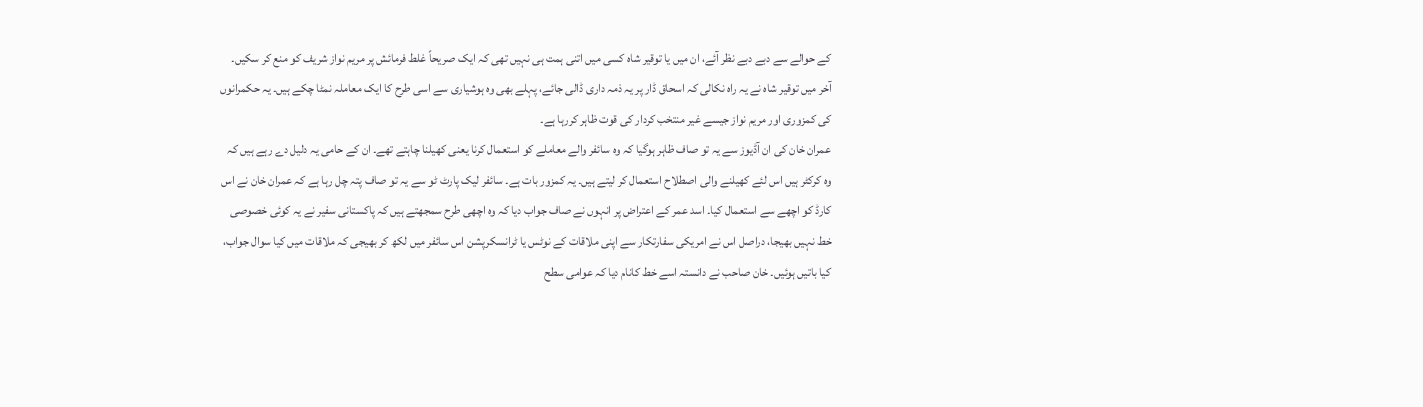کے حوالے سے دبے دبے نظر آئے، ان میں یا توقیر شاہ کسی میں اتنی ہمت ہی نہیں تھی کہ ایک صریحاً غلط فرمائش پر مریم نواز شریف کو منع کر سکیں۔ آخر میں توقیر شاہ نے یہ راہ نکالی کہ اسحاق ڈار پر یہ ذمہ داری ڈالی جائے، پہلے بھی وہ ہوشیاری سے اسی طرح کا ایک معاملہ نمٹا چکے ہیں۔ یہ حکمرانوں کی کمزوری اور مریم نواز جیسے غیر منتخب کردار کی قوت ظاہر کررہا ہے۔
عمران خان کی ان آڈیوز سے یہ تو صاف ظاہر ہوگیا کہ وہ سائفر والے معاملے کو استعمال کرنا یعنی کھیلنا چاہتے تھے۔ ان کے حامی یہ دلیل دے رہے ہیں کہ وہ کرکٹر ہیں اس لئے کھیلنے والی اصطلاح استعمال کر لیتے ہیں۔ یہ کمزور بات ہے۔ سائفر لیک پارٹ ٹو سے یہ تو صاف پتہ چل رہا ہے کہ عمران خان نے اس کارڈ کو اچھے سے استعمال کیا۔ اسد عمر کے اعتراض پر انہوں نے صاف جواب دیا کہ وہ اچھی طرح سمجھتے ہیں کہ پاکستانی سفیر نے یہ کوئی خصوصی خط نہیں بھیجا، دراصل اس نے امریکی سفارتکار سے اپنی ملاقات کے نوٹس یا ٹرانسکرپشن اس سائفر میں لکھ کر بھیجی کہ ملاقات میں کیا سوال جواب، کیا باتیں ہوئیں۔ خان صاحب نے دانستہ اسے خط کانام دیا کہ عوامی سطح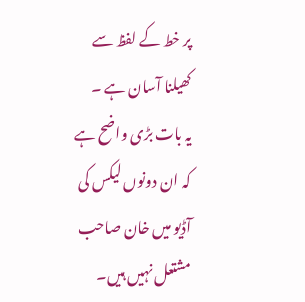پر خط کے لفظ سے کھیلنا آسان ہے ۔
یہ بات بڑی واضح ہے کہ ان دونوں لیکس کی آڈیو میں خان صاحب مشتعل نہیں ہیں۔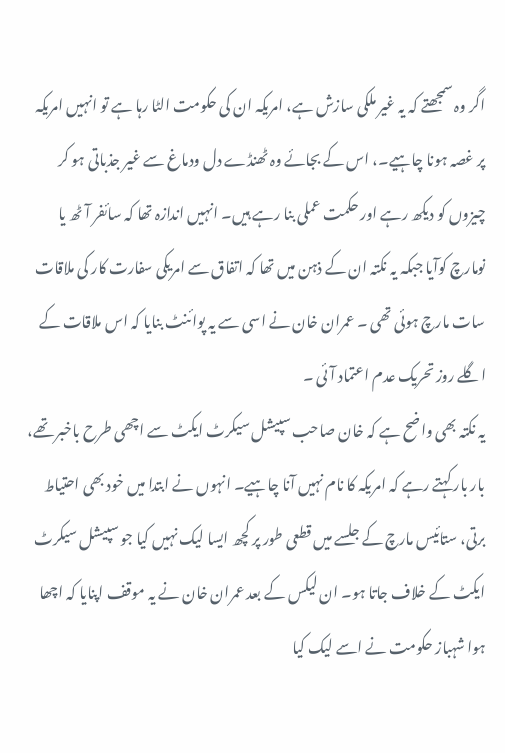اگر وہ سمجھتے کہ یہ غیر ملکی سازش ہے، امریکہ ان کی حکومت الٹا رہا ہے تو انہیں امریکہ پر غصہ ہونا چاہیے۔، اس کے بجائے وہ ٹھنڈے دل ودماغ سے غیر جذباتی ہو کر چیزوں کو دیکھ رہے اور حکمت عملی بنا رہے ہیں۔ انہیں اندازہ تھا کہ سائفر آٹھ یا نومارچ کوآیا جبکہ یہ نکتہ ان کے ذہن میں تھا کہ اتفاق سے امریکی سفارت کار کی ملاقات سات مارچ ہوئی تھی ۔ عمران خان نے اسی سے یہ پوائنٹ بنایا کہ اس ملاقات کے اگلے روز تحریک عدم اعتماد آئی ۔
یہ نکتہ بھی واضح ہے کہ خان صاحب سپیشل سیکرٹ ایکٹ سے اچھی طرح باخبر تھے، بار بار کہتے رہے کہ امریکہ کا نام نہیں آنا چاہیے۔ انہوں نے ابتدا میں خود بھی احتیاط برتی، ستائیس مارچ کے جلسے میں قطعی طور پر کچھ ایسا لیک نہیں کیا جو سپیشل سیکرٹ ایکٹ کے خلاف جاتا ہو۔ ان لیکس کے بعد عمران خان نے یہ موقف اپنایا کہ اچھا ہوا شہباز حکومت نے اسے لیک کیا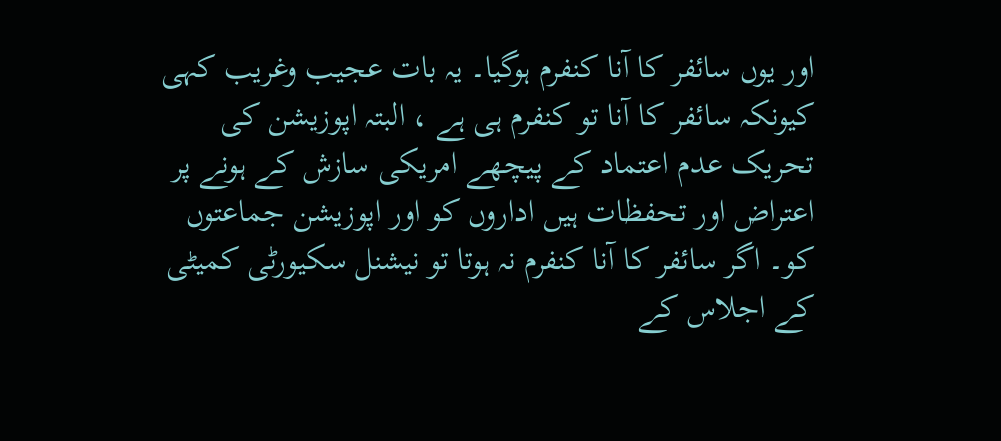اور یوں سائفر کا آنا کنفرم ہوگیا۔ یہ بات عجیب وغریب کہی کیونکہ سائفر کا آنا تو کنفرم ہی ہے ، البتہ اپوزیشن کی تحریک عدم اعتماد کے پیچھے امریکی سازش کے ہونے پر اعتراض اور تحفظات ہیں اداروں کو اور اپوزیشن جماعتوں کو۔ اگر سائفر کا آنا کنفرم نہ ہوتا تو نیشنل سکیورٹی کمیٹی کے اجلاس کے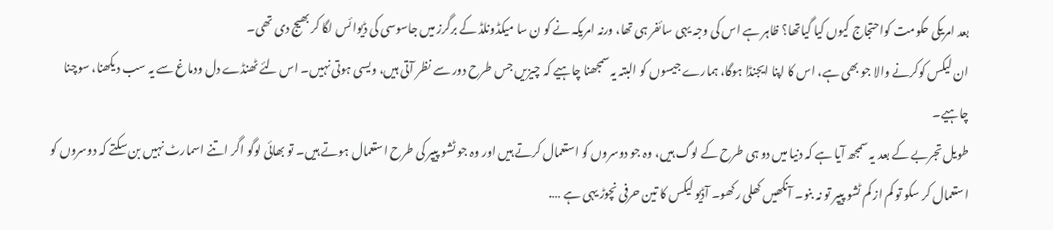بعد امریکی حکومت کواحتجاج کیوں کیا گیاتھا؟ ظاہر ہے اس کی وجہ یہی سائفر ہی تھا، ورنہ امریکہ نے کو ن سا میکڈونلڈ کے برگرز میں جاسوسی کی ڈیوائس لگا کر بھیج دی تھی۔
ان لیکس کوکرنے والا جو بھی ہے، اس کا اپنا ایجنڈا ہوگا، ہمارے جیسوں کو البتہ یہ سمجھنا چاہیے کہ چیزیں جس طرح دور سے نظر آتی ہیں، ویسی ہوتی نہیں۔ اس لئے ٹھنڈے دل ودماغ سے یہ سب دیکھنا، سوچنا چاہیے۔
طویل تجربے کے بعد یہ سمجھ آیا ہے کہ دنیا میں دو ہی طرح کے لوگ ہیں، وہ جو دوسروں کو استعمال کرتے ہیں اور وہ جو ٹشو پیپر کی طرح استعمال ہوتے ہیں۔ تو بھائی لوگو اگر اتنے اسمارٹ نہیں بن سکتے کہ دوسروں کو استعمال کر سکو تو کم از کم ٹشو پیپر تو نہ بنو۔ آنکھیں کھلی رکھو۔ آڈیو لیکس کا تین حرفی نچوڑ یہی ہے ….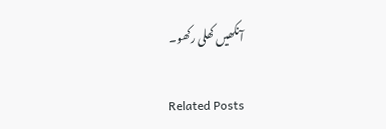آنکھیں کھلی رکھو۔

Related Posts